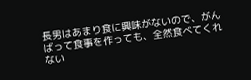長男はあまり食に興味がないので、がんばって食事を作っても、全然食べてくれない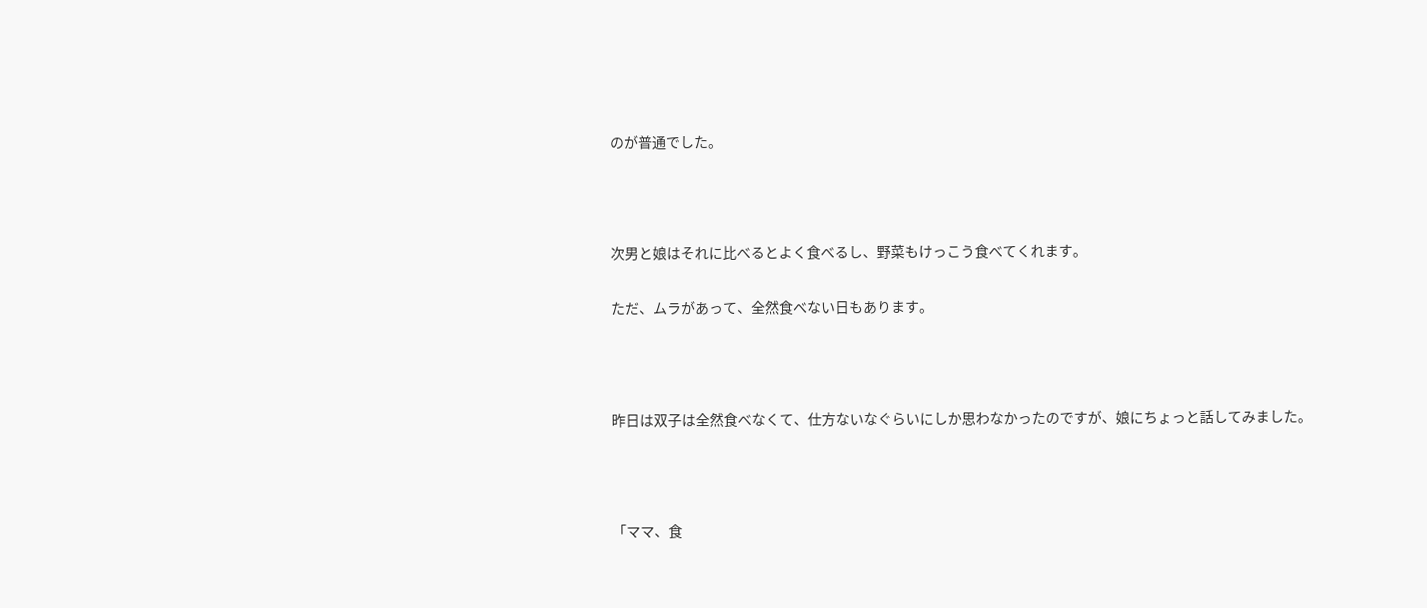のが普通でした。



次男と娘はそれに比べるとよく食べるし、野菜もけっこう食べてくれます。

ただ、ムラがあって、全然食べない日もあります。



昨日は双子は全然食べなくて、仕方ないなぐらいにしか思わなかったのですが、娘にちょっと話してみました。



「ママ、食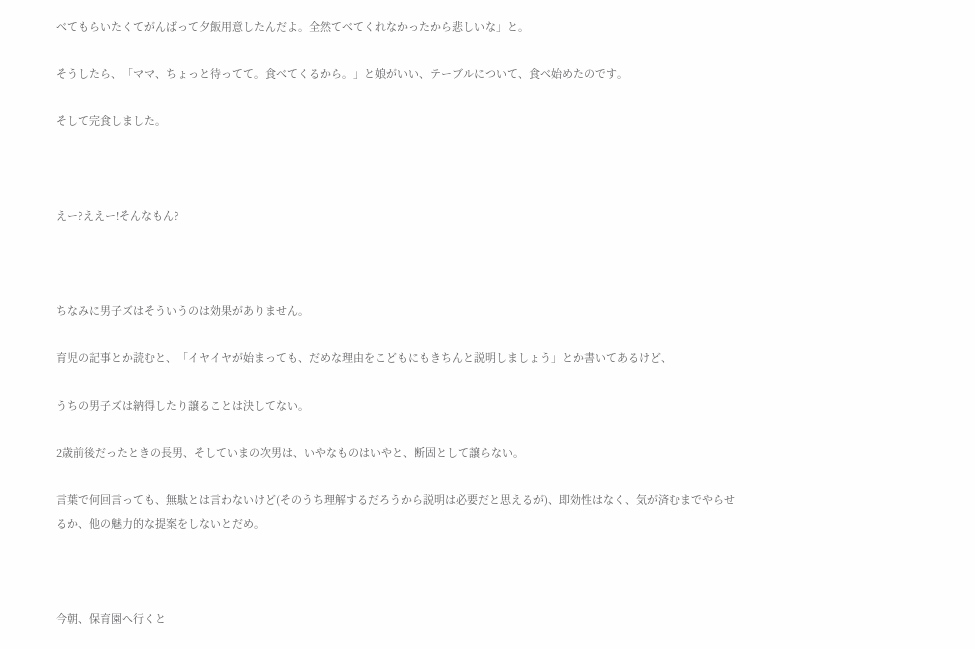べてもらいたくてがんばって夕飯用意したんだよ。全然てべてくれなかったから悲しいな」と。

そうしたら、「ママ、ちょっと待ってて。食べてくるから。」と娘がいい、テーブルについて、食べ始めたのです。

そして完食しました。



えー?ええー!そんなもん?



ちなみに男子ズはそういうのは効果がありません。

育児の記事とか読むと、「イヤイヤが始まっても、だめな理由をこどもにもきちんと説明しましょう」とか書いてあるけど、

うちの男子ズは納得したり譲ることは決してない。

2歳前後だったときの長男、そしていまの次男は、いやなものはいやと、断固として譲らない。

言葉で何回言っても、無駄とは言わないけど(そのうち理解するだろうから説明は必要だと思えるが)、即効性はなく、気が済むまでやらせるか、他の魅力的な提案をしないとだめ。



今朝、保育園へ行くと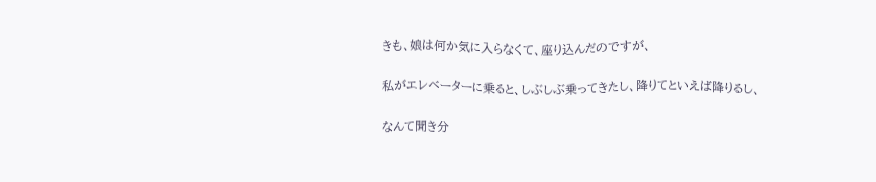きも、娘は何か気に入らなくて、座り込んだのですが、

私がエレベーターに乗ると、しぶしぶ乗ってきたし、降りてといえば降りるし、

なんて聞き分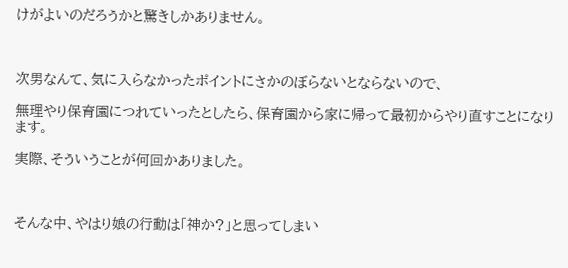けがよいのだろうかと驚きしかありません。



次男なんて、気に入らなかったポイントにさかのぼらないとならないので、

無理やり保育園につれていったとしたら、保育園から家に帰って最初からやり直すことになります。

実際、そういうことが何回かありました。



そんな中、やはり娘の行動は「神か?」と思ってしまい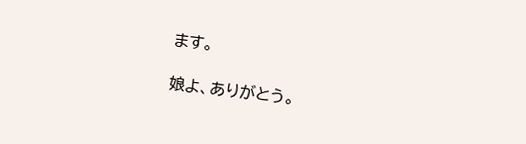ます。

娘よ、ありがとう。